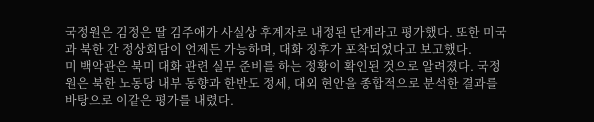국정원은 김정은 딸 김주애가 사실상 후계자로 내정된 단계라고 평가했다. 또한 미국과 북한 간 정상회담이 언제든 가능하며, 대화 징후가 포착되었다고 보고했다.
미 백악관은 북미 대화 관련 실무 준비를 하는 정황이 확인된 것으로 알려졌다. 국정원은 북한 노동당 내부 동향과 한반도 정세, 대외 현안을 종합적으로 분석한 결과를 바탕으로 이같은 평가를 내렸다.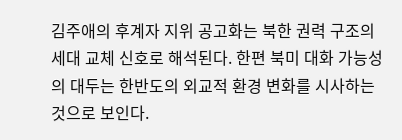김주애의 후계자 지위 공고화는 북한 권력 구조의 세대 교체 신호로 해석된다. 한편 북미 대화 가능성의 대두는 한반도의 외교적 환경 변화를 시사하는 것으로 보인다.